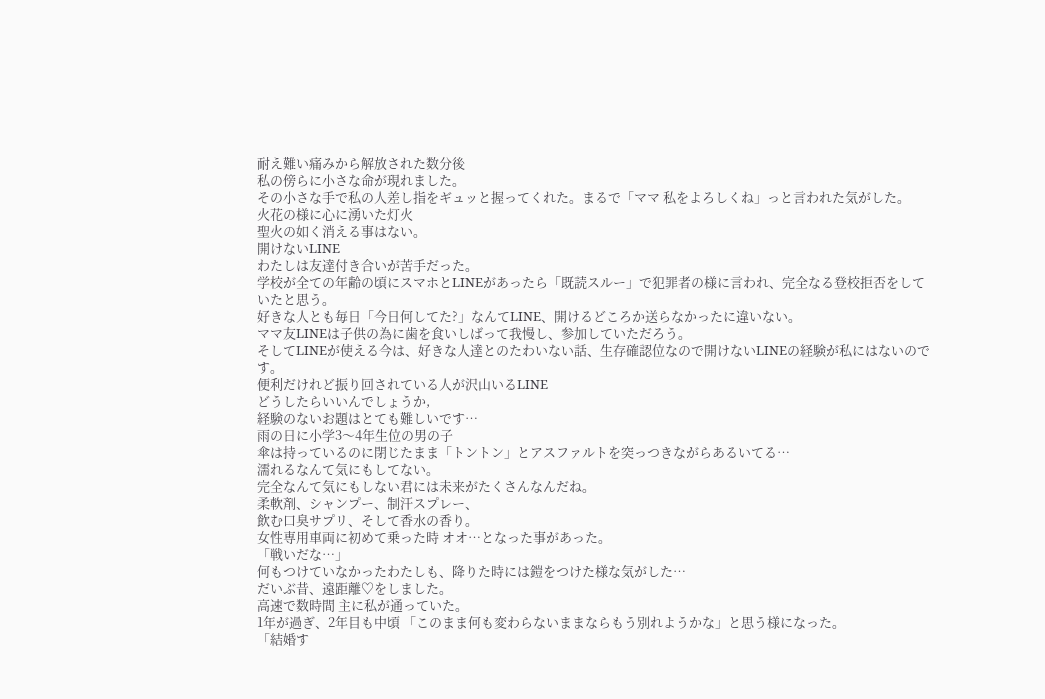耐え難い痛みから解放された数分後
私の傍らに小さな命が現れました。
その小さな手で私の人差し指をギュッと握ってくれた。まるで「ママ 私をよろしくね」っと言われた気がした。
火花の様に心に湧いた灯火
聖火の如く消える事はない。
開けないLINE
わたしは友達付き合いが苦手だった。
学校が全ての年齢の頃にスマホとLINEがあったら「既読スルー」で犯罪者の様に言われ、完全なる登校拒否をしていたと思う。
好きな人とも毎日「今日何してた?」なんてLINE、開けるどころか送らなかったに違いない。
ママ友LINEは子供の為に歯を食いしばって我慢し、参加していただろう。
そしてLINEが使える今は、好きな人達とのたわいない話、生存確認位なので開けないLINEの経験が私にはないのです。
便利だけれど振り回されている人が沢山いるLINE
どうしたらいいんでしょうか,
経験のないお題はとても難しいです…
雨の日に小学3〜4年生位の男の子
傘は持っているのに閉じたまま「トントン」とアスファルトを突っつきながらあるいてる…
濡れるなんて気にもしてない。
完全なんて気にもしない君には未来がたくさんなんだね。
柔軟剤、シャンプー、制汗スプレー、
飲む口臭サプリ、そして香水の香り。
女性専用車両に初めて乗った時 オオ…となった事があった。
「戦いだな…」
何もつけていなかったわたしも、降りた時には鎧をつけた様な気がした…
だいぶ昔、遠距離♡をしました。
高速で数時間 主に私が通っていた。
1年が過ぎ、2年目も中頃 「このまま何も変わらないままならもう別れようかな」と思う様になった。
「結婚す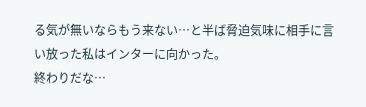る気が無いならもう来ない…と半ば脅迫気味に相手に言い放った私はインターに向かった。
終わりだな…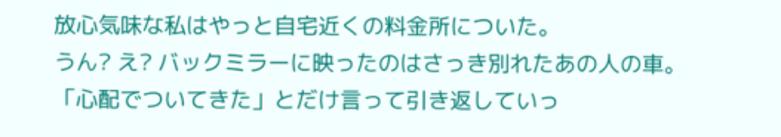放心気味な私はやっと自宅近くの料金所についた。
うん? え? バックミラーに映ったのはさっき別れたあの人の車。
「心配でついてきた」とだけ言って引き返していっ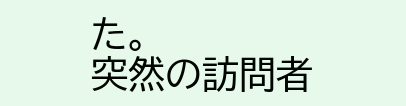た。
突然の訪問者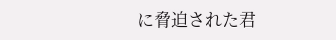に脅迫された君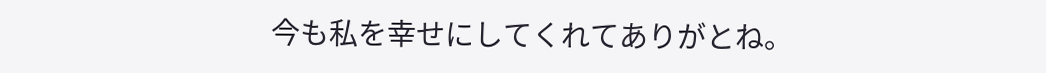今も私を幸せにしてくれてありがとね。